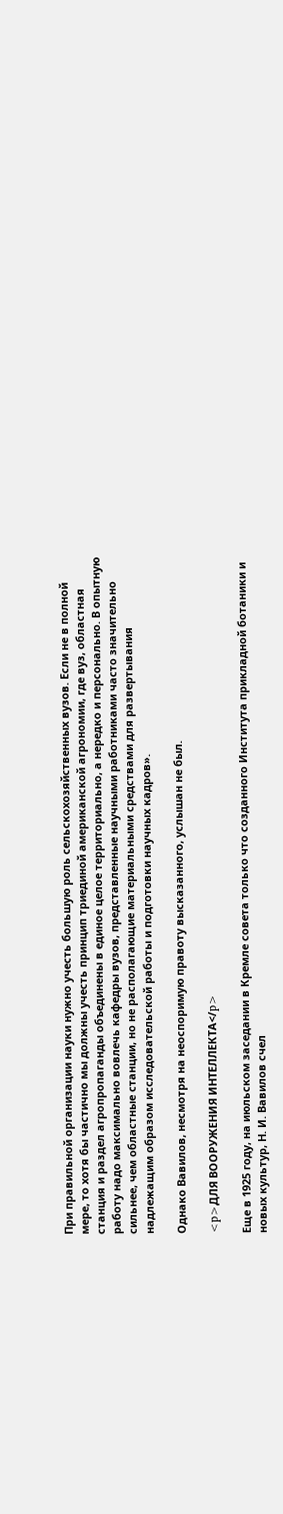При правильной организации науки нужно учесть большую роль сельскохозяйственных вузов. Если не в полной мере, то хотя бы частично мы должны учесть принцип триединой американской агрономии, где вуз, областная станция и раздел агропропаганды объединены в единое целое территориально, а нередко и персонально. В опытную работу надо максимально вовлечь кафедры вузов, представленные научными работниками часто значительно сильнее, чем областные станции, но не располагающие материальными средствами для развертывания надлежащим образом исследовательской работы и подготовки научных кадров».

Однако Вавилов, несмотря на неоспоримую правоту высказанного, услышан не был.

<p>ДЛЯ ВООРУЖЕНИЯ ИНТЕЛЛЕКТА</p>

Еще в 1925 году, на июльском заседании в Кремле совета только что созданного Института прикладной ботаники и новых культур, Н. И. Вавилов счел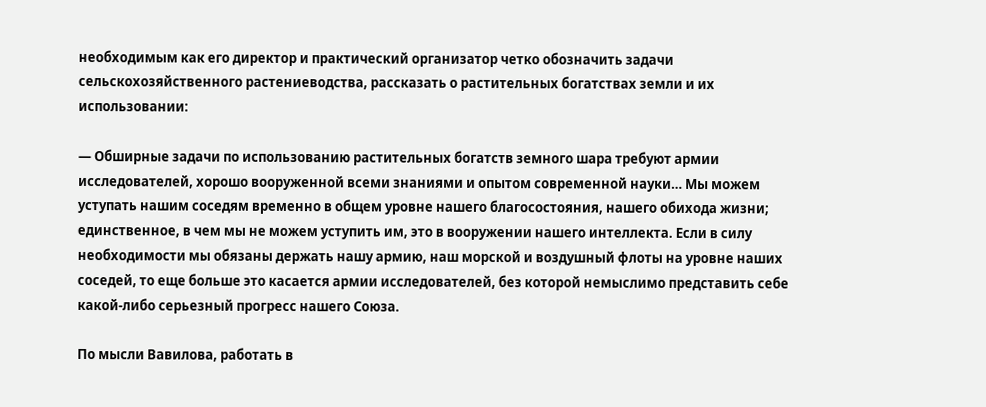необходимым как его директор и практический организатор четко обозначить задачи сельскохозяйственного растениеводства, рассказать о растительных богатствах земли и их использовании:

— Обширные задачи по использованию растительных богатств земного шара требуют армии исследователей, хорошо вооруженной всеми знаниями и опытом современной науки… Мы можем уступать нашим соседям временно в общем уровне нашего благосостояния, нашего обихода жизни; единственное, в чем мы не можем уступить им, это в вооружении нашего интеллекта. Если в силу необходимости мы обязаны держать нашу армию, наш морской и воздушный флоты на уровне наших соседей, то еще больше это касается армии исследователей, без которой немыслимо представить себе какой-либо серьезный прогресс нашего Союза.

По мысли Вавилова, работать в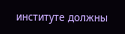институте должны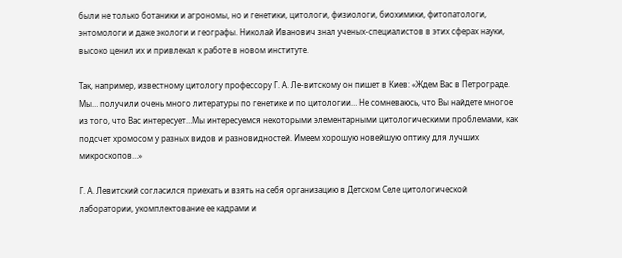были не только ботаники и агрономы, но и генетики, цитологи, физиологи, биохимики, фитопатологи, энтомологи и даже экологи и географы. Николай Иванович знал ученых-специалистов в этих сферах науки, высоко ценил их и привлекал к работе в новом институте.

Так, например, известному цитологу профессору Г. А. Ле-витскому он пишет в Киев: «Ждем Вас в Петрограде. Мы… получили очень много литературы по генетике и по цитологии… Не сомневаюсь, что Вы найдете многое из того, что Вас интересует…Мы интересуемся некоторыми элементарными цитологическими проблемами, как подсчет хромосом у разных видов и разновидностей. Имеем хорошую новейшую оптику для лучших микроскопов…»

Г. А. Левитский согласился приехать и взять на себя организацию в Детском Селе цитологической лаборатории, укомплектование ее кадрами и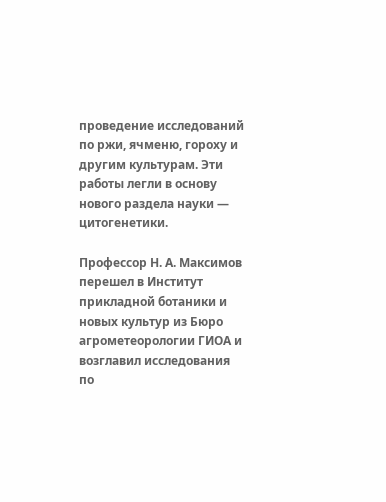проведение исследований по ржи, ячменю, гороху и другим культурам. Эти работы легли в основу нового раздела науки — цитогенетики.

Профессор Н. А. Максимов перешел в Институт прикладной ботаники и новых культур из Бюро агрометеорологии ГИОА и возглавил исследования по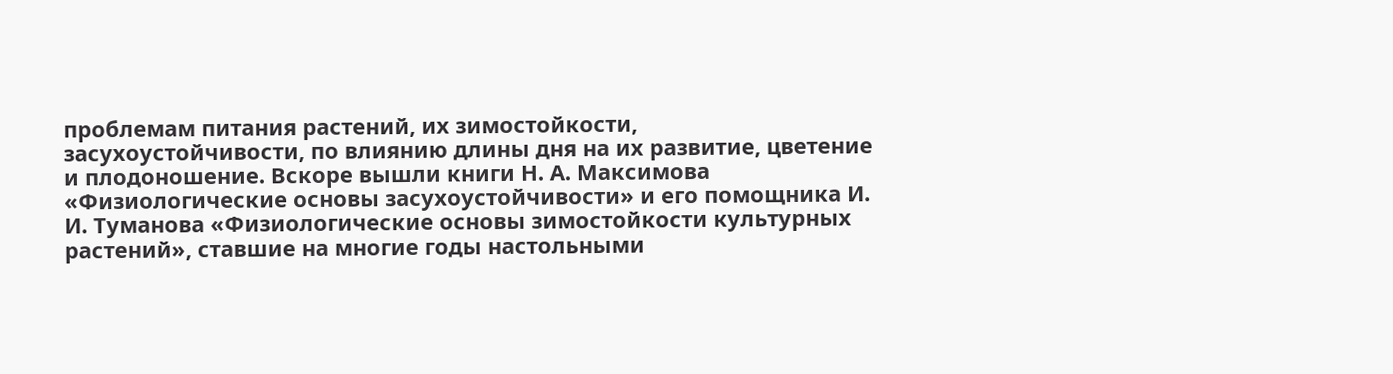проблемам питания растений, их зимостойкости, засухоустойчивости, по влиянию длины дня на их развитие, цветение и плодоношение. Вскоре вышли книги Н. А. Максимова «Физиологические основы засухоустойчивости» и его помощника И. И. Туманова «Физиологические основы зимостойкости культурных растений», ставшие на многие годы настольными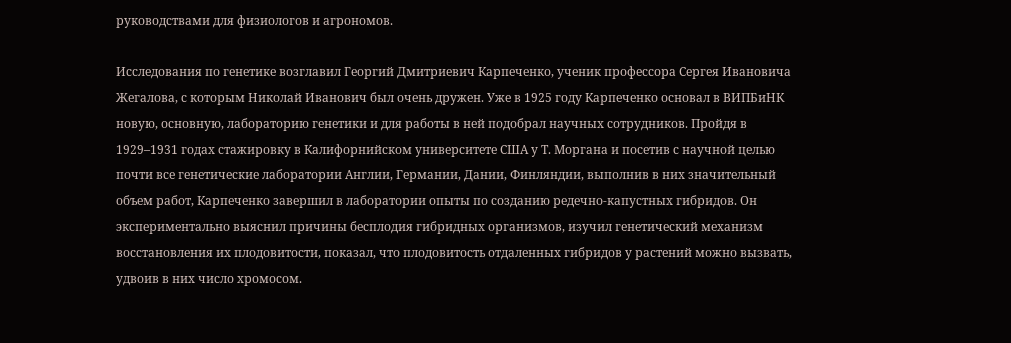руководствами для физиологов и агрономов.

Исследования по генетике возглавил Георгий Дмитриевич Карпеченко, ученик профессора Сергея Ивановича Жегалова, с которым Николай Иванович был очень дружен. Уже в 1925 году Карпеченко основал в ВИПБиНК новую, основную, лабораторию генетики и для работы в ней подобрал научных сотрудников. Пройдя в 1929–1931 годах стажировку в Калифорнийском университете США у Т. Моргана и посетив с научной целью почти все генетические лаборатории Англии, Германии, Дании, Финляндии, выполнив в них значительный объем работ, Карпеченко завершил в лаборатории опыты по созданию редечно-капустных гибридов. Он экспериментально выяснил причины бесплодия гибридных организмов, изучил генетический механизм восстановления их плодовитости, показал, что плодовитость отдаленных гибридов у растений можно вызвать, удвоив в них число хромосом.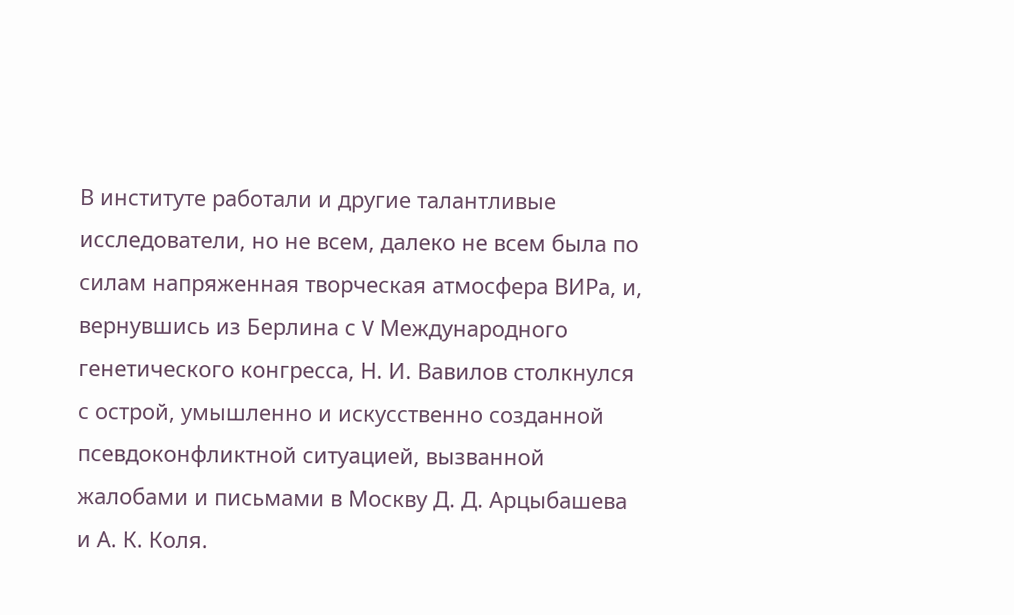В институте работали и другие талантливые исследователи, но не всем, далеко не всем была по силам напряженная творческая атмосфера ВИРа, и, вернувшись из Берлина с V Международного генетического конгресса, Н. И. Вавилов столкнулся с острой, умышленно и искусственно созданной псевдоконфликтной ситуацией, вызванной жалобами и письмами в Москву Д. Д. Арцыбашева и А. К. Коля.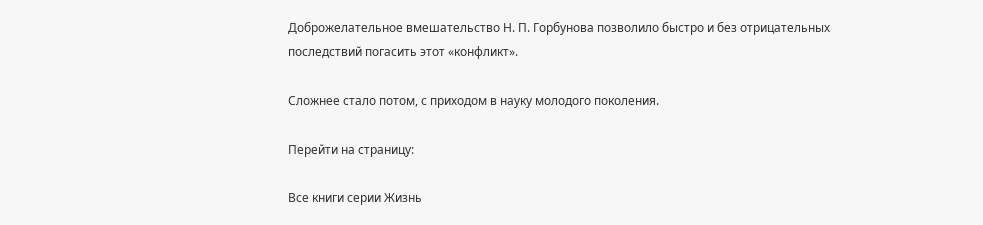Доброжелательное вмешательство Н. П. Горбунова позволило быстро и без отрицательных последствий погасить этот «конфликт».

Сложнее стало потом, с приходом в науку молодого поколения.

Перейти на страницу:

Все книги серии Жизнь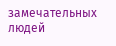замечательных людей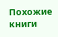Похожие книги